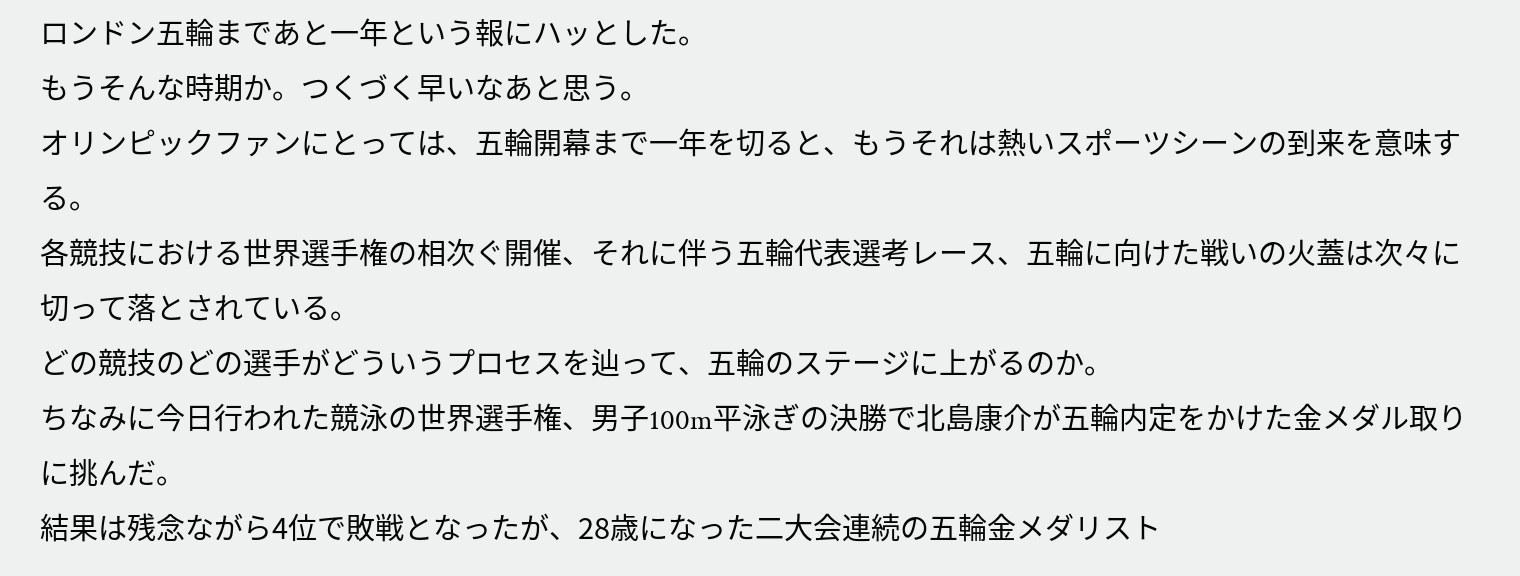ロンドン五輪まであと一年という報にハッとした。
もうそんな時期か。つくづく早いなあと思う。
オリンピックファンにとっては、五輪開幕まで一年を切ると、もうそれは熱いスポーツシーンの到来を意味する。
各競技における世界選手権の相次ぐ開催、それに伴う五輪代表選考レース、五輪に向けた戦いの火蓋は次々に切って落とされている。
どの競技のどの選手がどういうプロセスを辿って、五輪のステージに上がるのか。
ちなみに今日行われた競泳の世界選手権、男子100m平泳ぎの決勝で北島康介が五輪内定をかけた金メダル取りに挑んだ。
結果は残念ながら4位で敗戦となったが、28歳になった二大会連続の五輪金メダリスト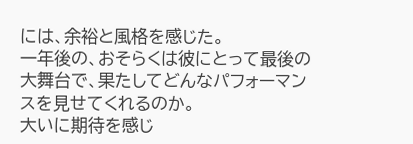には、余裕と風格を感じた。
一年後の、おそらくは彼にとって最後の大舞台で、果たしてどんなパフォーマンスを見せてくれるのか。
大いに期待を感じ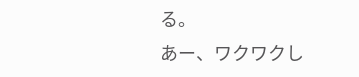る。
あー、ワクワクし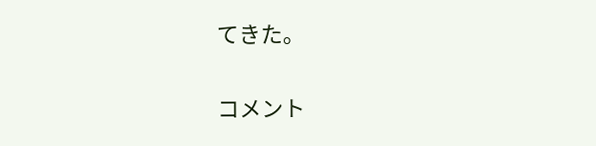てきた。

コメント